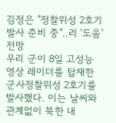김정은 "정찰위성 2호기 발사 준비 중"..러 '도움' 전망
우리 군이 8일 고성능 영상 레이더를 탑재한 군사정찰위성 2호기를 발사했다. 이는 날씨와 관계없이 북한 내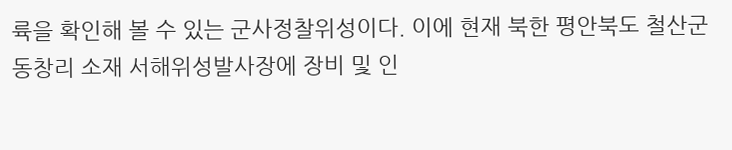륙을 확인해 볼 수 있는 군사정찰위성이다. 이에 현재 북한 평안북도 철산군 동창리 소재 서해위성발사장에 장비 및 인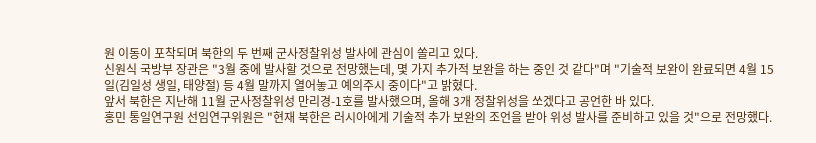원 이동이 포착되며 북한의 두 번째 군사정찰위성 발사에 관심이 쏠리고 있다.
신원식 국방부 장관은 "3월 중에 발사할 것으로 전망했는데, 몇 가지 추가적 보완을 하는 중인 것 같다"며 "기술적 보완이 완료되면 4월 15일(김일성 생일, 태양절) 등 4월 말까지 열어놓고 예의주시 중이다"고 밝혔다.
앞서 북한은 지난해 11월 군사정찰위성 만리경-1호를 발사했으며, 올해 3개 정찰위성을 쏘겠다고 공언한 바 있다.
홍민 통일연구원 선임연구위원은 "현재 북한은 러시아에게 기술적 추가 보완의 조언을 받아 위성 발사를 준비하고 있을 것"으로 전망했다.